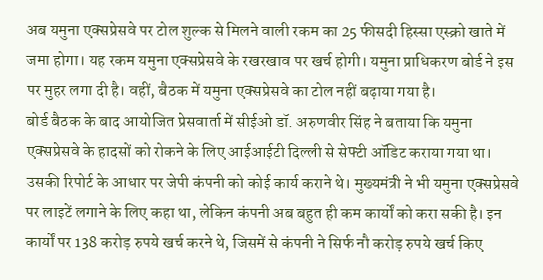अब यमुना एक्सप्रेसवे पर टोल शुल्क से मिलने वाली रकम का 25 फीसदी हिस्सा एस्क्रो खाते में जमा होगा। यह रकम यमुना एक्सप्रेसवे के रखरखाव पर खर्च होगी। यमुना प्राधिकरण बोर्ड ने इस पर मुहर लगा दी है। वहीं, बैठक में यमुना एक्सप्रेसवे का टोल नहीं बढ़ाया गया है।
बोर्ड बैठक के बाद आयोजित प्रेसवार्ता में सीईओ डॉ. अरुणवीर सिंह ने बताया कि यमुना एक्सप्रेसवे के हादसों को रोकने के लिए आईआईटी दिल्ली से सेफ्टी ऑडिट कराया गया था। उसकी रिपोर्ट के आधार पर जेपी कंपनी को कोई कार्य कराने थे। मुख्यमंत्री ने भी यमुना एक्सप्रेसवे पर लाइटें लगाने के लिए कहा था, लेकिन कंपनी अब बहुत ही कम कार्यों को करा सकी है। इन कार्यों पर 138 करोड़ रुपये खर्च करने थे, जिसमें से कंपनी ने सिर्फ नौ करोड़ रुपये खर्च किए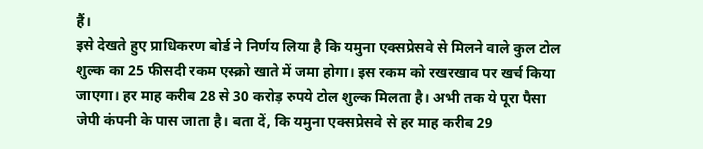हैं।
इसे देखते हुए प्राधिकरण बोर्ड ने निर्णय लिया है कि यमुना एक्सप्रेसवे से मिलने वाले कुल टोल शुल्क का 25 फीसदी रकम एस्क्रो खाते में जमा होगा। इस रकम को रखरखाव पर खर्च किया जाएगा। हर माह करीब 28 से 30 करोड़ रुपये टोल शुल्क मिलता है। अभी तक ये पूरा पैसा जेपी कंपनी के पास जाता है। बता दें, कि यमुना एक्सप्रेसवे से हर माह करीब 29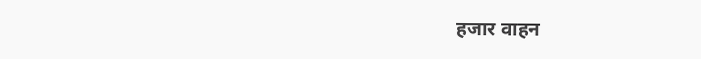हजार वाहन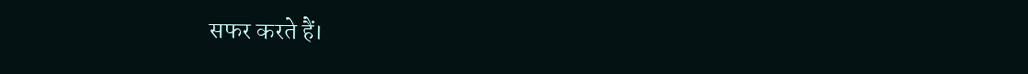सफर करते हैं।